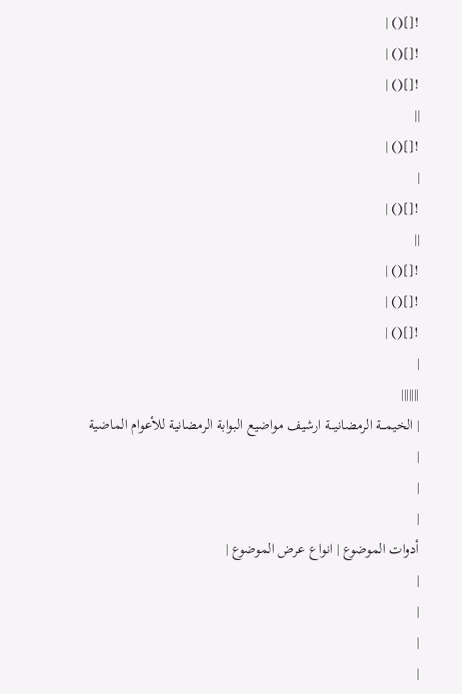![]() |
![]() |
![]() |
||
![]() |
|
![]() |
||
![]() |
![]() |
![]() |
|
|||||||
| الخيمـــة الرمضانيـــة ارشيف مواضيع البوابة الرمضانية للأعوام الماضية |
|
|
أدوات الموضوع | انواع عرض الموضوع |
|
|
|
|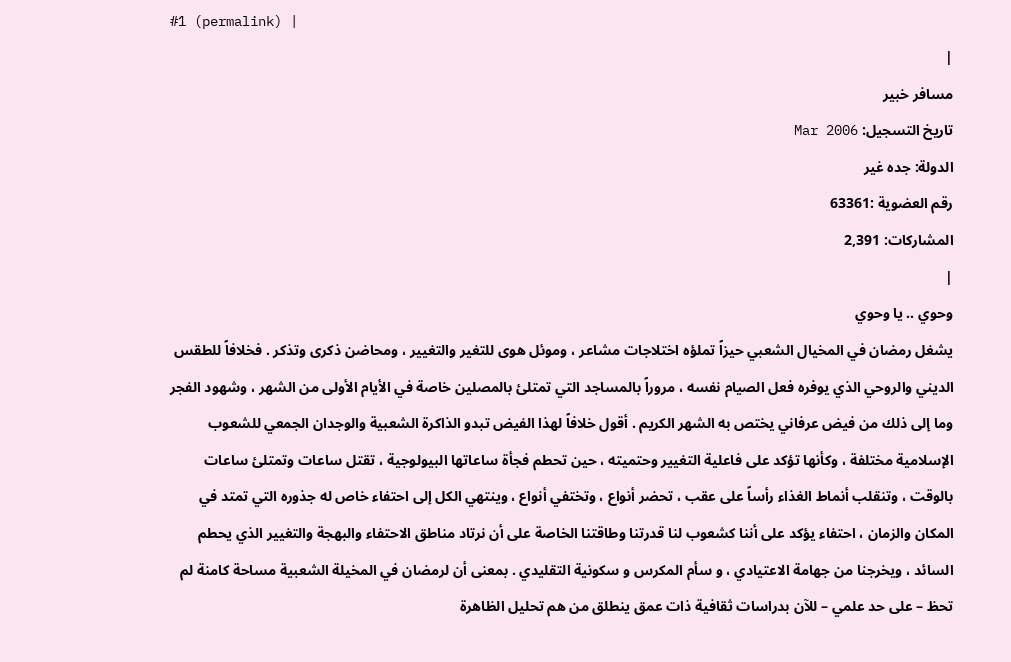#1 (permalink) |
|
مسافر خبير
تاريخ التسجيل: Mar 2006
الدولة: جده غير
رقم العضوية :63361
المشاركات: 2,391
|
وحوي .. يا وحوي
يشغل رمضان في المخيال الشعبي حيزاً تملؤه اختلاجات مشاعر ، وموئل هوى للتغير والتغيير ، ومحاضن ذكرى وتذكر . فخلافاً للطقس الديني والروحي الذي يوفره فعل الصيام نفسه ، مروراً بالمساجد التي تمتلئ بالمصلين خاصة في الأيام الأولى من الشهر ، وشهود الفجر وما إلى ذلك من فيض عرفاني يختص به الشهر الكريم . أقول خلافاً لهذا الفيض تبدو الذاكرة الشعبية والوجدان الجمعي للشعوب الإسلامية مختلفة ، وكأنها تؤكد على فاعلية التغيير وحتميته ، حين تحطم فجأة ساعاتها البيولوجية ، تقتل ساعات وتمتلئ ساعات بالوقت ، وتنقلب أنماط الغذاء رأساً على عقب ، تحضر أنواع ، وتختفي أنواع ، وينتهي الكل إلى احتفاء خاص له جذوره التي تمتد في المكان والزمان ، احتفاء يؤكد على أننا كشعوب لنا قدرتنا وطاقتنا الخاصة على أن نرتاد مناطق الاحتفاء والبهجة والتغيير الذي يحطم السائد ، ويخرجنا من جهامة الاعتيادي ، و سأم المكرس و سكونية التقليدي . بمعنى أن لرمضان في المخيلة الشعبية مساحة كامنة لم تحظ – على حد علمي – للآن بدراسات ثقافية ذات عمق ينطلق من هم تحليل الظاهرة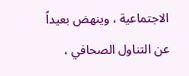الاجتماعية ، وينهض بعيداً عن التناول الصحافي ،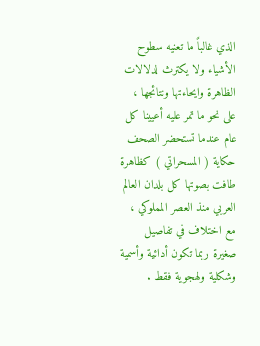الذي غالباً ما تعنيه سطوح الأشياء ولا يكترث لدلالات الظاهرة وايحاءتها ونتائجها ، على نحو ما تمر عليه أعيينا كل عام عندما تستحضر الصحف حكاية ( المسحراتي ) كظاهرة طافت بصوتها كل بلدان العالم العربي منذ العصر المملوكي ، مع اختلاف في تفاصيل صغيرة ربما تكون أدائية وأسمية وشكلية ولهجوية فقط .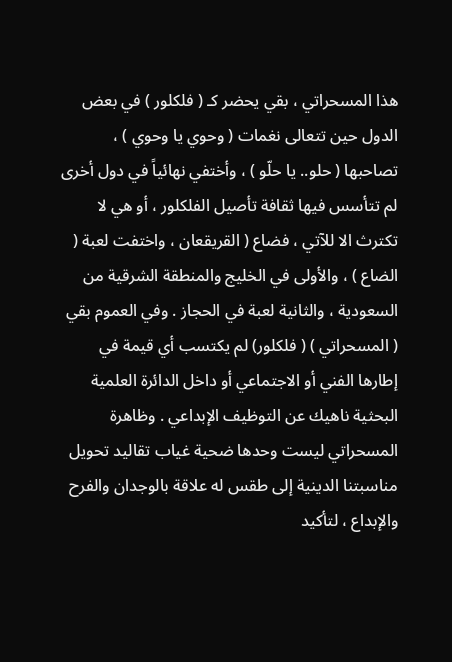هذا المسحراتي ، بقي يحضر كـ ( فلكلور ) في بعض الدول حين تتعالى نغمات ( وحوي يا وحوي ) ، تصاحبها ( حلو.. يا حلّو ) ، وأختفي نهائياً في دول أخرى لم تتأسس فيها ثقافة تأصيل الفلكلور ، أو هي لا تكترث الا للآتي ، فضاع ( القريقعان ، واختفت لعبة ( الضاع ) ، والأولى في الخليج والمنطقة الشرقية من السعودية ، والثانية لعبة في الحجاز . وفي العموم بقي ( المسحراتي ) ( فلكلور) لم يكتسب أي قيمة في إطارها الفني أو الاجتماعي أو داخل الدائرة العلمية البحثية ناهيك عن التوظيف الإبداعي . وظاهرة المسحراتي ليست وحدها ضحية غياب تقاليد تحويل مناسبتنا الدينية إلى طقس له علاقة بالوجدان والفرح والإبداع ، لتأكيد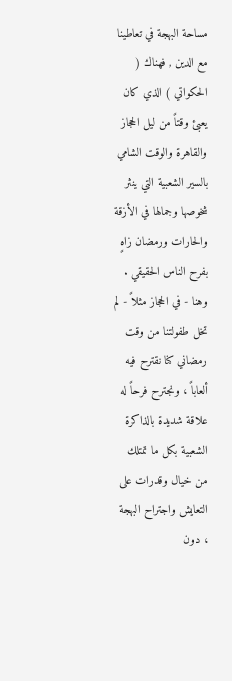مساحة البهجة في تعاطينا مع الدين , فهناك ( الحكواتي ) الذي كان يعبئ وقتاً من ليل الحجاز والقاهرة والوقت الشامي بالسير الشعبية التي ينثر شخوصها وجمالها في الأزقة والحارات ورمضان زاهٍ بفرح الناس الحقيقي . وهنا - في الحجاز مثلاً - لم تخل طفولتنا من وقت رمضاني كنا نقترح فيه ألعاباً ، ونجترح فرحاً له علاقة شديدة بالذاكرة الشعبية بكل ما تمتلك من خيال وقدرات على التعايش واجتراح البهجة ، دون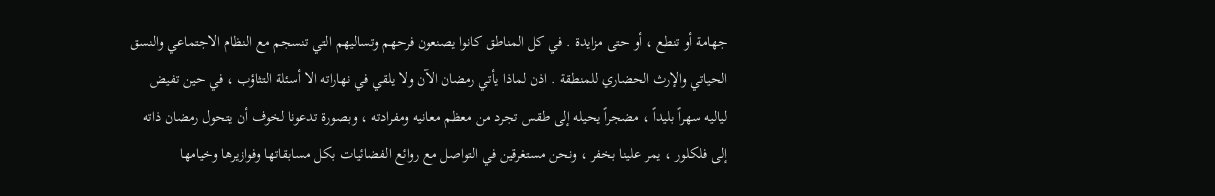جهامة أو تنطع ، أو حتى مزايدة . في كل المناطق كانوا يصنعون فرحهم وتساليهم التي تنسجم مع النظام الاجتماعي والنسق الحياتي والإرث الحضاري للمنطقة . اذن لماذا يأتي رمضان الآن ولا يلقي في نهاراته الا أسئلة التثاؤب ، في حين تفيض لياليه سهراً بليداً ، مضجراً يحيله إلى طقس تجرد من معظم معانيه ومفرادته ، وبصورة تدعونا لخوف أن يتحول رمضان ذاته إلى فلكلور ، يمر علينا بخفر ، ونحن مستغرقين في التواصل مع روائع الفضائيات بكل مسابقاتها وفوازيرها وخيامها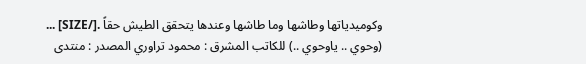وكوميدياتها وطاشها وما طاشها وعندها يتحقق الطيش حقاً .[/SIZE] ... (وحوي .. ياوحوي ..) للكاتب المشرق : محمود تراوري المصدر : منتدى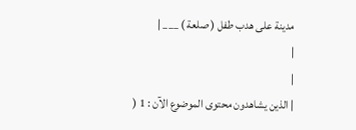مدينة على هدب طفل ( صلعة ) ___ |
|
|
| الذين يشاهدون محتوى الموضوع الآن : 1 (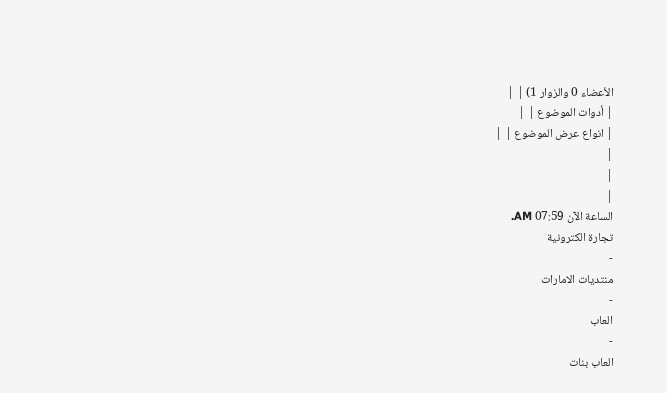الأعضاء 0 والزوار 1) | |
| أدوات الموضوع | |
| انواع عرض الموضوع | |
|
|
|
الساعة الآن 07:59 AM.
تجارة الكترونية
-
منتديات الامارات
-
العاب
-
العاب بنات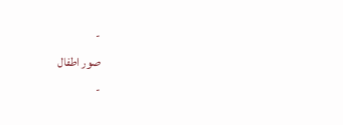-
صور اطفال
-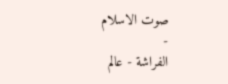صوت الاسلام
-
الفراشة - عالم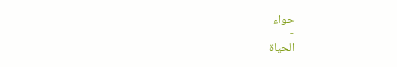حواء
-
الحياة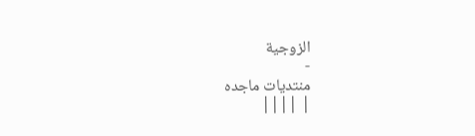الزوجية
-
منتديات ماجده
| ||||